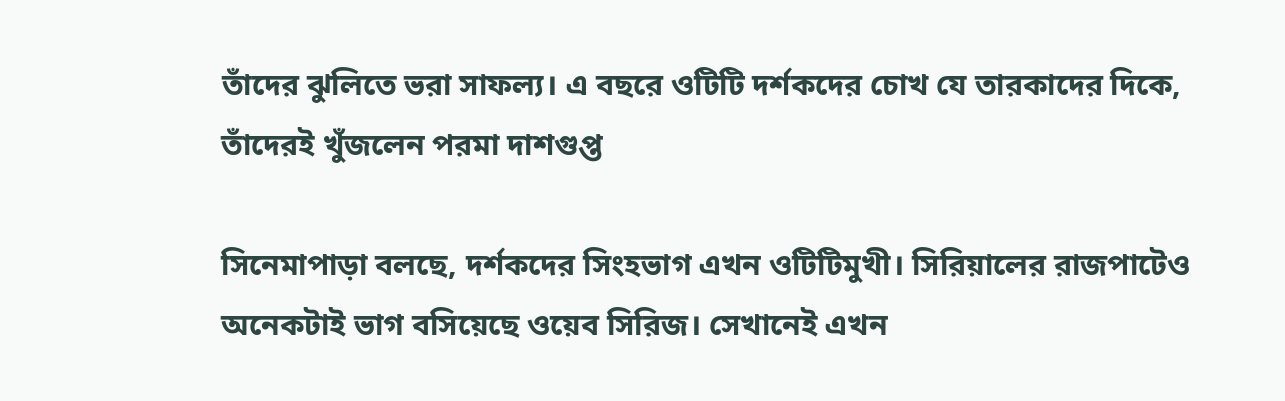তাঁদের ঝুলিতে ভরা সাফল্য। এ বছরে ওটিটি দর্শকদের চোখ যে তারকাদের দিকে, তাঁদেরই খুঁজলেন পরমা দাশগুপ্ত

সিনেমাপাড়া বলছে, দর্শকদের সিংহভাগ এখন ওটিটিমুখী। সিরিয়ালের রাজপাটেও অনেকটাই ভাগ বসিয়েছে ওয়েব সিরিজ। সেখানেই এখন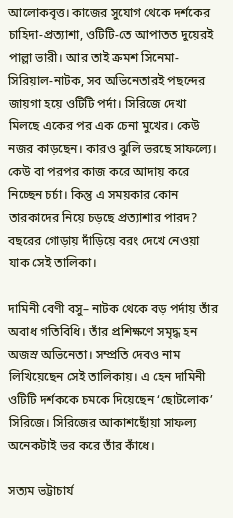আলোকবৃত্ত। কাজের সুযোগ থেকে দর্শকের চাহিদা-প্রত্যাশা, ওটিটি-তে আপাতত দুয়েরই পাল্লা ভারী। আর তাই ক্রমশ সিনেমা-সিরিয়াল-নাটক, সব অভিনেতারই পছন্দের জায়গা হয়ে ওটিটি পর্দা। সিরিজে দেখা মিলছে একের পর এক চেনা মুখের। কেউ নজর কাড়ছেন। কারও ঝুলি ভরছে সাফল্যে। কেউ বা পরপর কাজ করে আদায় করে নিচ্ছেন চর্চা। কিন্তু এ সময়কার কোন তারকাদের নিয়ে চড়ছে প্রত্যাশার পারদ? বছরের গোড়ায় দাঁড়িয়ে বরং দেখে নেওয়া যাক সেই তালিকা।

দামিনী বেণী বসু– নাটক থেকে বড় পর্দায় তাঁর অবাধ গতিবিধি। তাঁর প্রশিক্ষণে সমৃদ্ধ হন অজস্র অভিনেতা। সম্প্রতি দেবও নাম লিখিয়েছেন সেই তালিকায়। এ হেন দামিনী ওটিটি দর্শককে চমকে দিয়েছেন ‘ছোটলোক’ সিরিজে। সিরিজের আকাশছোঁয়া সাফল্য অনেকটাই ভর করে তাঁর কাঁধে।

সত্যম ভট্টাচার্য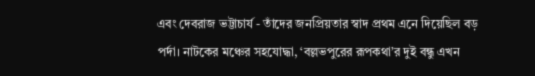এবং দেবরাজ ভট্টাচার্য - তাঁদের জনপ্রিয়তার স্বাদ প্রথম এনে দিয়েছিল বড় পর্দা। নাটকের মঞ্চের সহযোদ্ধা, ‘বল্লভপুরের রূপকথা’র দুই বন্ধু এখন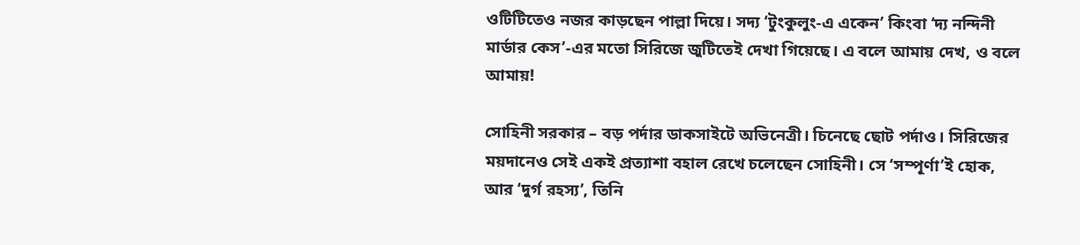ওটিটিতেও নজর কাড়ছেন পাল্লা দিয়ে। সদ্য ‘টুংকুলুং-এ একেন’ কিংবা ‘দ্য নন্দিনী মার্ডার কেস’-এর মতো সিরিজে জুটিতেই দেখা গিয়েছে। এ বলে আমায় দেখ, ও বলে আমায়!

সোহিনী সরকার – বড় পর্দার ডাকসাইটে অভিনেত্রী। চিনেছে ছোট পর্দাও। সিরিজের ময়দানেও সেই একই প্রত্যাশা বহাল রেখে চলেছেন সোহিনী। সে ‘সম্পূর্ণা’ই হোক, আর ‘দুর্গ রহস্য’, তিনি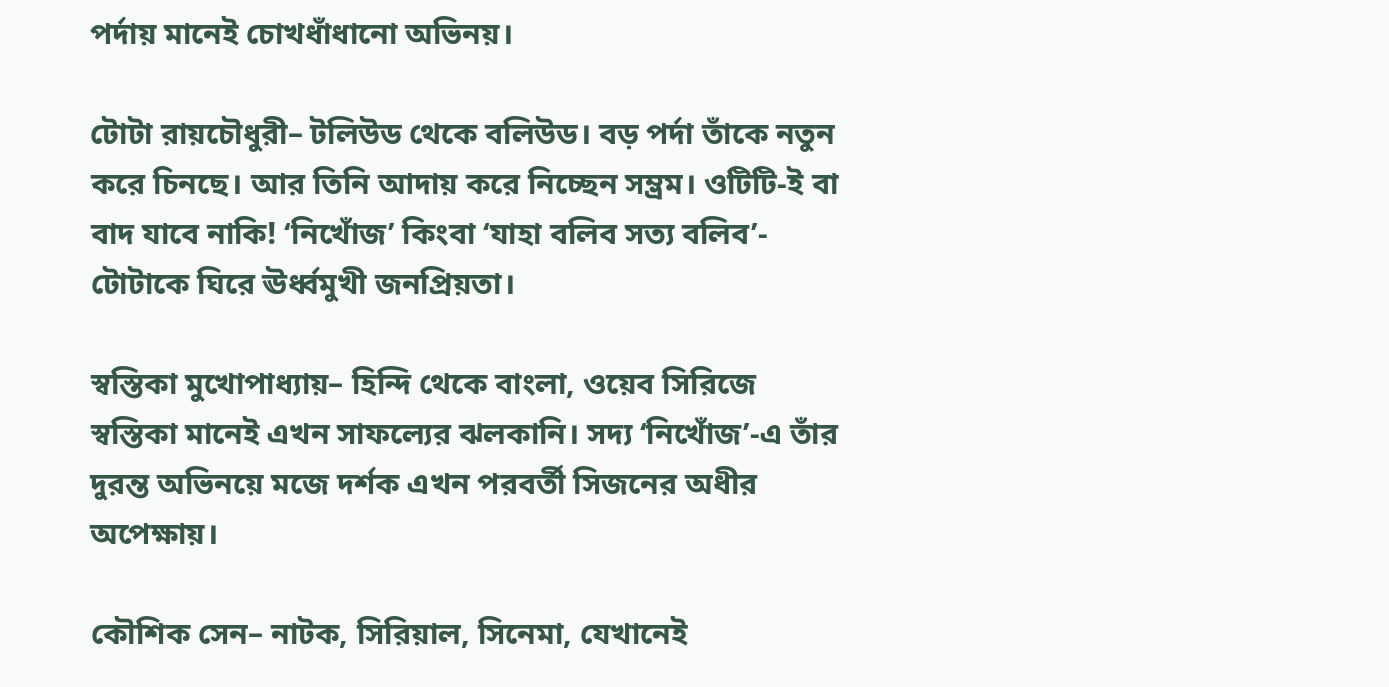পর্দায় মানেই চোখধাঁধানো অভিনয়।

টোটা রায়চৌধুরী– টলিউড থেকে বলিউড। বড় পর্দা তাঁকে নতুন করে চিনছে। আর তিনি আদায় করে নিচ্ছেন সম্ভ্রম। ওটিটি-ই বা বাদ যাবে নাকি! ‘নিখোঁজ’ কিংবা ‘যাহা বলিব সত্য বলিব’- টোটাকে ঘিরে ঊর্ধ্বমুখী জনপ্রিয়তা।

স্বস্তিকা মুখোপাধ্যায়– হিন্দি থেকে বাংলা, ওয়েব সিরিজে স্বস্তিকা মানেই এখন সাফল্যের ঝলকানি। সদ্য ‘নিখোঁজ’-এ তাঁর দুরন্ত অভিনয়ে মজে দর্শক এখন পরবর্তী সিজনের অধীর অপেক্ষায়।

কৌশিক সেন– নাটক, সিরিয়াল, সিনেমা, যেখানেই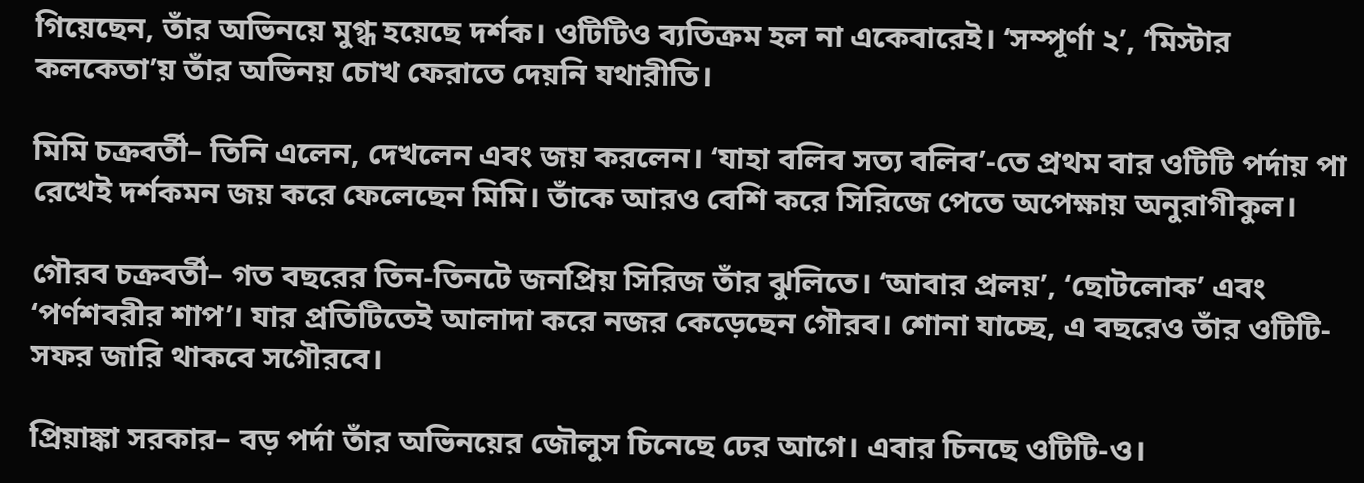গিয়েছেন, তাঁর অভিনয়ে মুগ্ধ হয়েছে দর্শক। ওটিটিও ব্যতিক্রম হল না একেবারেই। ‘সম্পূর্ণা ২’, ‘মিস্টার কলকেতা’য় তাঁর অভিনয় চোখ ফেরাতে দেয়নি যথারীতি।

মিমি চক্রবর্তী– তিনি এলেন, দেখলেন এবং জয় করলেন। ‘যাহা বলিব সত্য বলিব’-তে প্রথম বার ওটিটি পর্দায় পা রেখেই দর্শকমন জয় করে ফেলেছেন মিমি। তাঁকে আরও বেশি করে সিরিজে পেতে অপেক্ষায় অনুরাগীকুল।

গৌরব চক্রবর্তী– গত বছরের তিন-তিনটে জনপ্রিয় সিরিজ তাঁর ঝুলিতে। ‘আবার প্রলয়’, ‘ছোটলোক’ এবং ‘পর্ণশবরীর শাপ’। যার প্রতিটিতেই আলাদা করে নজর কেড়েছেন গৌরব। শোনা যাচ্ছে, এ বছরেও তাঁর ওটিটি-সফর জারি থাকবে সগৌরবে।

প্রিয়াঙ্কা সরকার– বড় পর্দা তাঁর অভিনয়ের জৌলুস চিনেছে ঢের আগে। এবার চিনছে ওটিটি-ও।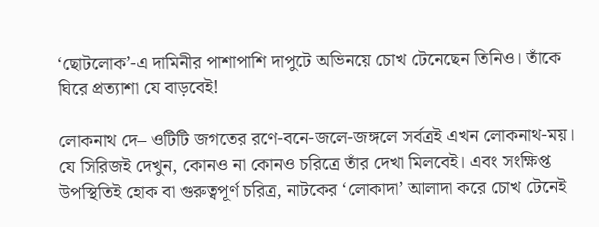‘ছোটলোক’-এ দামিনীর পাশাপাশি দাপুটে অভিনয়ে চোখ টেনেছেন তিনিও। তাঁকে ঘিরে প্রত্যাশা যে বাড়বেই!

লোকনাথ দে– ওটিটি জগতের রণে-বনে-জলে-জঙ্গলে সর্বত্রই এখন লোকনাথ-ময়। যে সিরিজই দেখুন, কোনও না কোনও চরিত্রে তাঁর দেখা মিলবেই। এবং সংক্ষিপ্ত উপস্থিতিই হোক বা গুরুত্বপূর্ণ চরিত্র, নাটকের ‘লোকাদা’ আলাদা করে চোখ টেনেই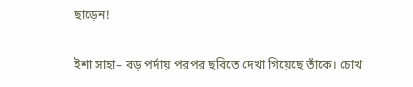ছাড়েন!

ইশা সাহা– বড় পর্দায় পরপর ছবিতে দেখা গিয়েছে তাঁকে। চোখ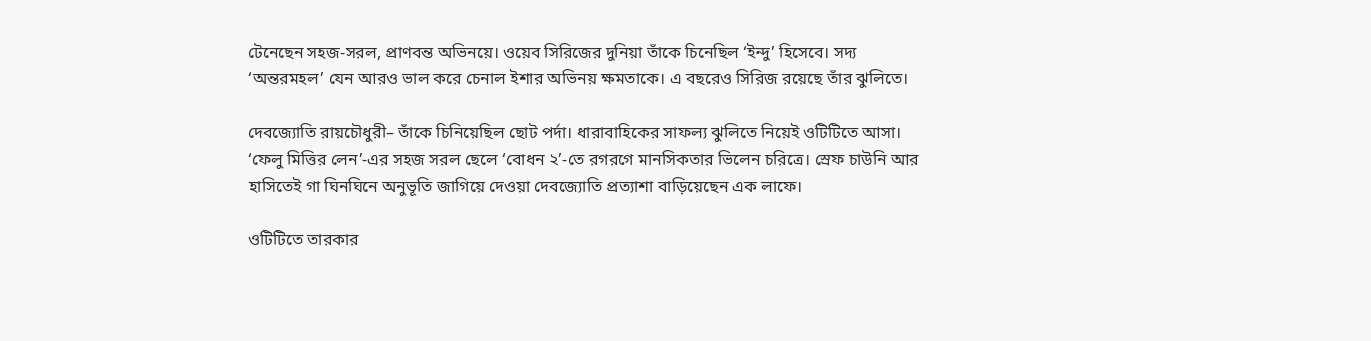টেনেছেন সহজ-সরল, প্রাণবন্ত অভিনয়ে। ওয়েব সিরিজের দুনিয়া তাঁকে চিনেছিল ‘ইন্দু’ হিসেবে। সদ্য ‘অন্তরমহল’ যেন আরও ভাল করে চেনাল ইশার অভিনয় ক্ষমতাকে। এ বছরেও সিরিজ রয়েছে তাঁর ঝুলিতে।

দেবজ্যোতি রায়চৌধুরী– তাঁকে চিনিয়েছিল ছোট পর্দা। ধারাবাহিকের সাফল্য ঝুলিতে নিয়েই ওটিটিতে আসা। ‘ফেলু মিত্তির লেন’-এর সহজ সরল ছেলে ‘বোধন ২’-তে রগরগে মানসিকতার ভিলেন চরিত্রে। স্রেফ চাউনি আর হাসিতেই গা ঘিনঘিনে অনুভূতি জাগিয়ে দেওয়া দেবজ্যোতি প্রত্যাশা বাড়িয়েছেন এক লাফে।

ওটিটিতে তারকার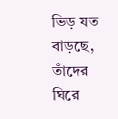ভিড় যত বাড়ছে, তাঁদের ঘিরে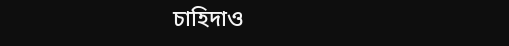চাহিদাও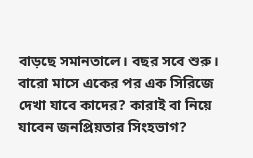বাড়ছে সমানতালে। বছর সবে শুরু। বারো মাসে একের পর এক সিরিজে দেখা যাবে কাদের? কারাই বা নিয়ে যাবেন জনপ্রিয়তার সিংহভাগ?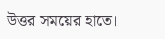উত্তর সময়ের হাতে।